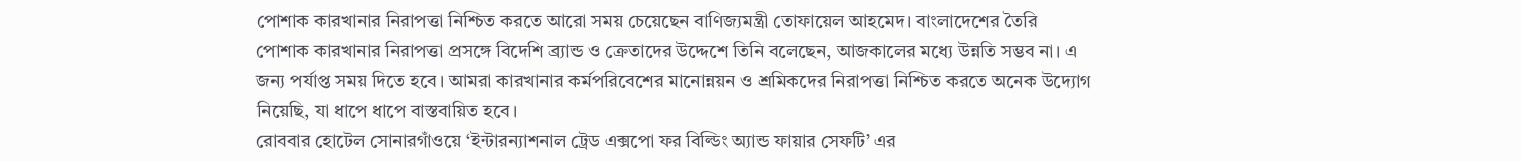পোশাক কারখানার নিরাপত্তা নিশ্চিত করতে আরো সময় চেয়েছেন বাণিজ্যমন্ত্রী তোফায়েল আহমেদ। বাংলাদেশের তৈরি পোশাক কারখানার নিরাপত্তা প্রসঙ্গে বিদেশি ব্র্যান্ড ও ক্রেতাদের উদ্দেশে তিনি বলেছেন, আজকালের মধ্যে উন্নতি সম্ভব না। এ জন্য পর্যাপ্ত সময় দিতে হবে। আমরা কারখানার কর্মপরিবেশের মানোন্নয়ন ও শ্রমিকদের নিরাপত্তা নিশ্চিত করতে অনেক উদ্যোগ নিয়েছি, যা ধাপে ধাপে বাস্তবায়িত হবে।
রোববার হোটেল সোনারগাঁওয়ে ‘ইন্টারন্যাশনাল ট্রেড এক্সপো ফর বিল্ডিং অ্যান্ড ফায়ার সেফটি’ এর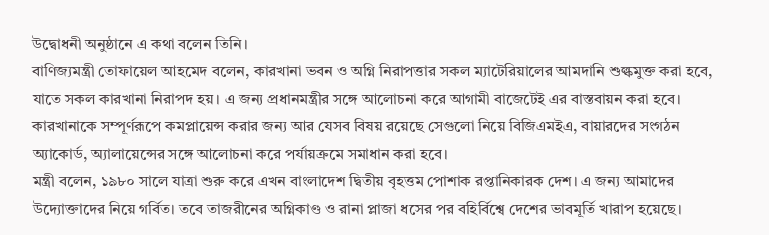উদ্বোধনী অনুষ্ঠানে এ কথা বলেন তিনি।
বাণিজ্যমন্ত্রী তোফায়েল আহমেদ বলেন, কারখানা ভবন ও অগ্নি নিরাপত্তার সকল ম্যাটেরিয়ালের আমদানি শুল্কমুক্ত করা হবে, যাতে সকল কারখানা নিরাপদ হয়। এ জন্য প্রধানমন্ত্রীর সঙ্গে আলোচনা করে আগামী বাজেটেই এর বাস্তবায়ন করা হবে।
কারখানাকে সম্পূর্ণরূপে কমপ্লায়েন্স করার জন্য আর যেসব বিষয় রয়েছে সেগুলো নিয়ে বিজিএমইএ, বায়ারদের সংগঠন অ্যাকোর্ড, অ্যালায়েন্সের সঙ্গে আলোচনা করে পর্যায়ক্রমে সমাধান করা হবে।
মন্ত্রী বলেন, ১৯৮০ সালে যাত্রা শুরু করে এখন বাংলাদেশ দ্বিতীয় বৃহত্তম পোশাক রপ্তানিকারক দেশ। এ জন্য আমাদের উদ্যোক্তাদের নিয়ে গর্বিত। তবে তাজরীনের অগ্নিকাণ্ড ও রানা প্লাজা ধসের পর বহির্বিশ্বে দেশের ভাবমূর্তি খারাপ হয়েছে।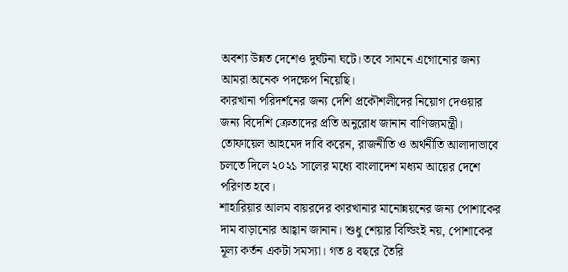অবশ্য উন্নত দেশেও দুর্ঘটনা ঘটে। তবে সামনে এগোনোর জন্য আমরা অনেক পদক্ষেপ নিয়েছি।
কারখানা পরিদর্শনের জন্য দেশি প্রকৌশলীদের নিয়োগ দেওয়ার জন্য বিদেশি ক্রেতাদের প্রতি অনুরোধ জানান বাণিজ্যমন্ত্রী।
তোফায়েল আহমেদ দাবি করেন, রাজনীতি ও অর্থনীতি আলাদাভাবে চলতে দিলে ২০২১ সালের মধ্যে বাংলাদেশ মধ্যম আয়ের দেশে পরিণত হবে।
শাহারিয়ার আলম বায়রদের কারখানার মানোন্নয়নের জন্য পোশাকের দাম বাড়ানোর আহ্বান জানান। শুধু শেয়ার বিল্ডিংই নয়, পোশাকের মূল্য কর্তন একটা সমস্যা। গত ৪ বছরে তৈরি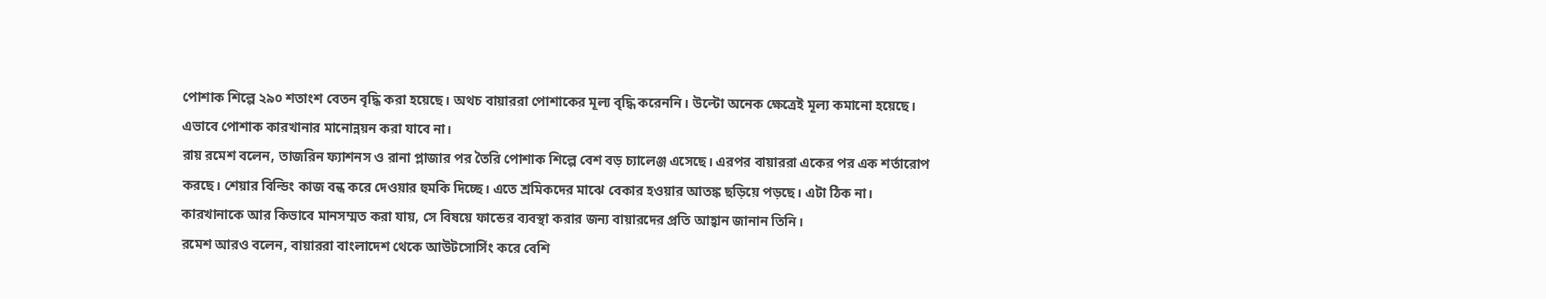পোশাক শিল্পে ২৯০ শতাংশ বেতন বৃদ্ধি করা হয়েছে। অথচ বায়াররা পোশাকের মূল্য বৃদ্ধি করেননি। উল্টো অনেক ক্ষেত্রেই মূল্য কমানো হয়েছে। এভাবে পোশাক কারখানার মানোন্নয়ন করা যাবে না।
রায় রমেশ বলেন, তাজরিন ফ্যাশনস ও রানা প্লাজার পর তৈরি পোশাক শিল্পে বেশ বড় চ্যালেঞ্জ এসেছে। এরপর বায়াররা একের পর এক শর্তারোপ করছে। শেয়ার বিল্ডিং কাজ বন্ধ করে দেওয়ার হুমকি দিচ্ছে। এতে শ্রমিকদের মাঝে বেকার হওয়ার আতঙ্ক ছড়িয়ে পড়ছে। এটা ঠিক না। কারখানাকে আর কিভাবে মানসম্মত করা যায়, সে বিষয়ে ফান্ডের ব্যবস্থা করার জন্য বায়ারদের প্রতি আহ্বান জানান তিনি।
রমেশ আরও বলেন, বায়াররা বাংলাদেশ থেকে আউটসোর্সিং করে বেশি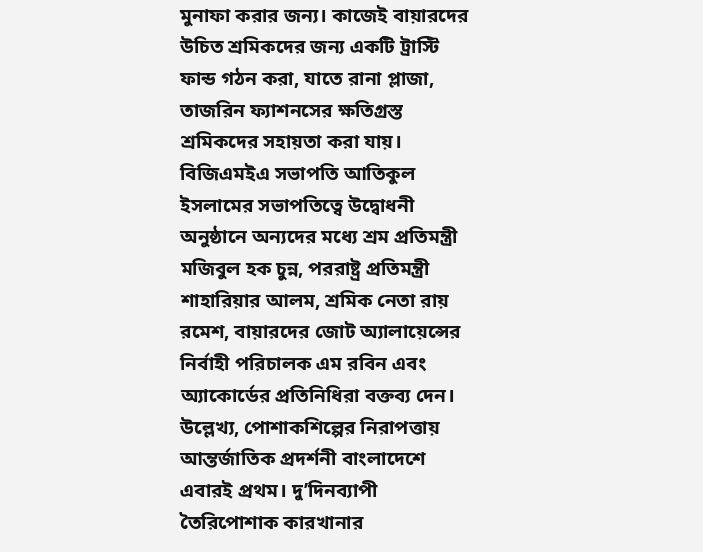মুনাফা করার জন্য। কাজেই বায়ারদের উচিত শ্রমিকদের জন্য একটি ট্রাস্টি ফান্ড গঠন করা, যাতে রানা প্লাজা, তাজরিন ফ্যাশনসের ক্ষতিগ্রস্ত শ্রমিকদের সহায়তা করা যায়।
বিজিএমইএ সভাপতি আতিকুল ইসলামের সভাপতিত্বে উদ্বোধনী অনুষ্ঠানে অন্যদের মধ্যে শ্রম প্রতিমন্ত্রী মজিবুল হক চুন্ন, পররাষ্ট্র প্রতিমন্ত্রী শাহারিয়ার আলম, শ্রমিক নেতা রায় রমেশ, বায়ারদের জোট অ্যালায়েন্সের নির্বাহী পরিচালক এম রবিন এবং অ্যাকোর্ডের প্রতিনিধিরা বক্তব্য দেন।
উল্লেখ্য, পোশাকশিল্পের নিরাপত্তায় আন্তর্জাতিক প্রদর্শনী বাংলাদেশে এবারই প্রথম। দু’দিনব্যাপী তৈরিপোশাক কারখানার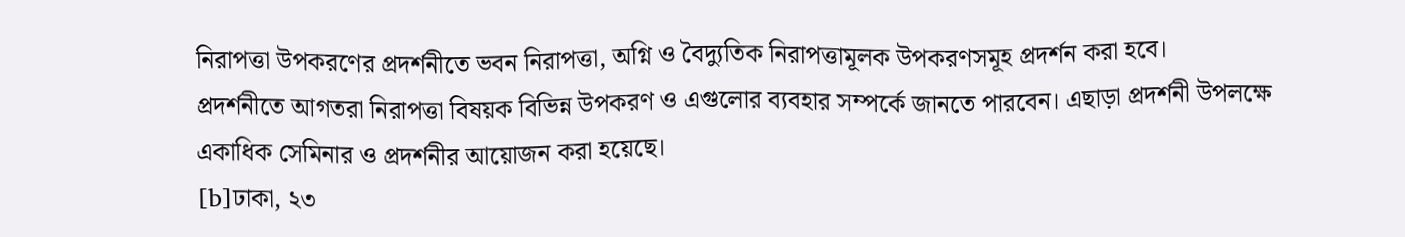নিরাপত্তা উপকরণের প্রদর্শনীতে ভবন নিরাপত্তা, অগ্নি ও বৈদ্যুতিক নিরাপত্তামূলক উপকরণসমূহ প্রদর্শন করা হবে।
প্রদর্শনীতে আগতরা নিরাপত্তা বিষয়ক বিভিন্ন উপকরণ ও এগুলোর ব্যবহার সম্পর্কে জানতে পারবেন। এছাড়া প্রদর্শনী উপলক্ষে একাধিক সেমিনার ও প্রদর্শনীর আয়োজন করা হয়েছে।
[b]ঢাকা, ২৩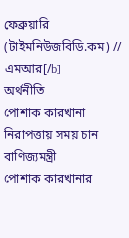ফেব্রুয়ারি (টাইমনিউজবিডি.কম) // এমআর[/b]
অর্থনীতি
পোশাক কারখানা নিরাপত্তায় সময় চান বাণিজ্যমন্ত্রী
পোশাক কারখানার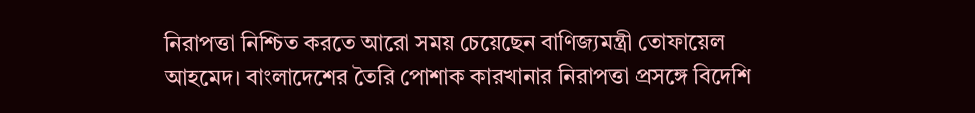নিরাপত্তা নিশ্চিত করতে আরো সময় চেয়েছেন বাণিজ্যমন্ত্রী তোফায়েল আহমেদ। বাংলাদেশের তৈরি পোশাক কারখানার নিরাপত্তা প্রসঙ্গে বিদেশি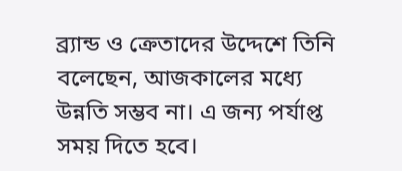ব্র্যান্ড ও ক্রেতাদের উদ্দেশে তিনি বলেছেন, আজকালের মধ্যে উন্নতি সম্ভব না। এ জন্য পর্যাপ্ত সময় দিতে হবে।